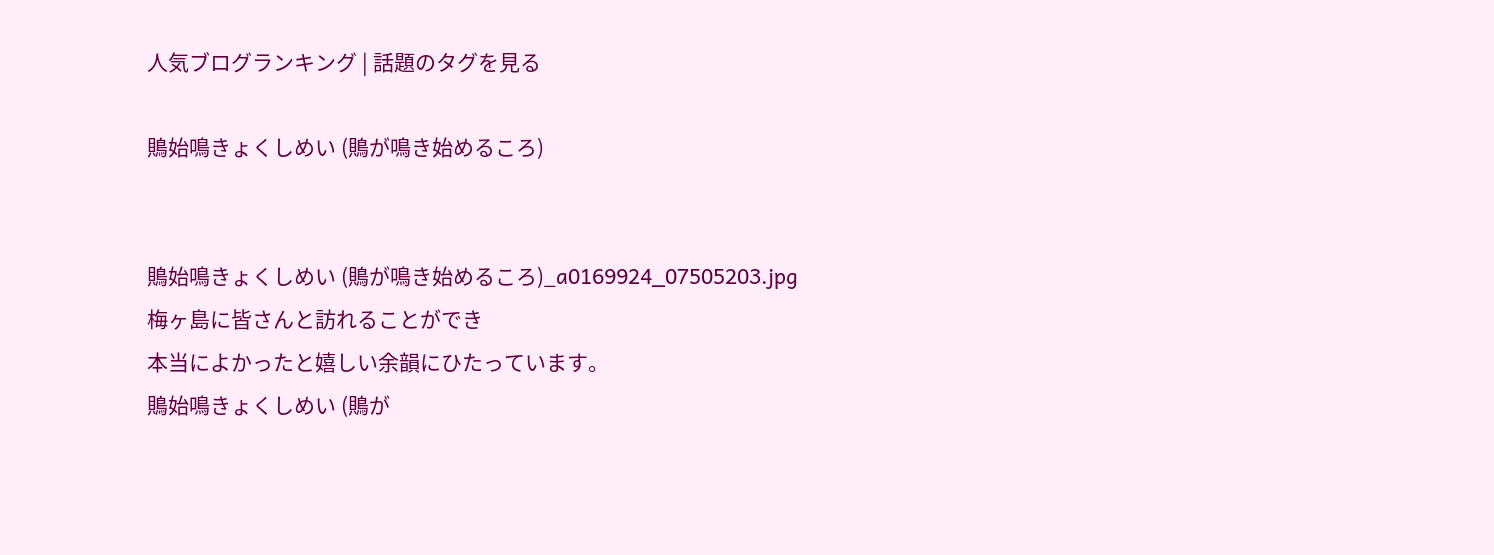人気ブログランキング | 話題のタグを見る

鵙始鳴きょくしめい (鵙が鳴き始めるころ)


鵙始鳴きょくしめい (鵙が鳴き始めるころ)_a0169924_07505203.jpg
梅ヶ島に皆さんと訪れることができ
本当によかったと嬉しい余韻にひたっています。
鵙始鳴きょくしめい (鵙が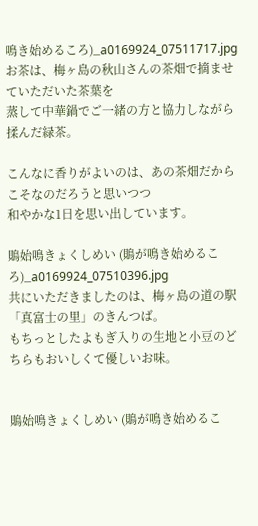鳴き始めるころ)_a0169924_07511717.jpg
お茶は、梅ヶ島の秋山さんの茶畑で摘ませていただいた茶葉を
蒸して中華鍋でご一緒の方と協力しながら揉んだ緑茶。

こんなに香りがよいのは、あの茶畑だからこそなのだろうと思いつつ
和やかな1日を思い出しています。

鵙始鳴きょくしめい (鵙が鳴き始めるころ)_a0169924_07510396.jpg
共にいただきましたのは、梅ヶ島の道の駅「真富士の里」のきんつば。
もちっとしたよもぎ入りの生地と小豆のどちらもおいしくて優しいお味。


鵙始鳴きょくしめい (鵙が鳴き始めるこ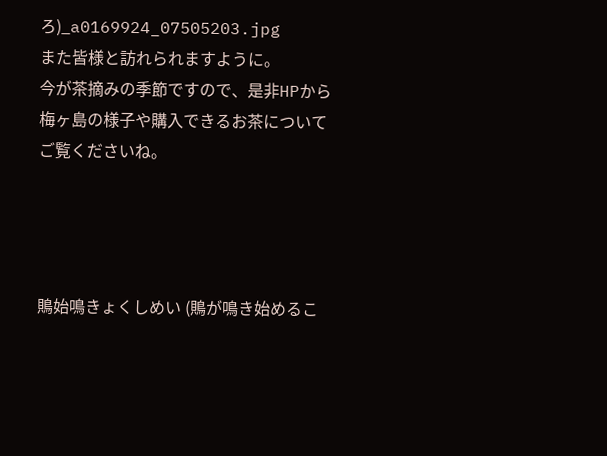ろ)_a0169924_07505203.jpg
また皆様と訪れられますように。
今が茶摘みの季節ですので、是非HPから
梅ヶ島の様子や購入できるお茶について
ご覧くださいね。




鵙始鳴きょくしめい (鵙が鳴き始めるこ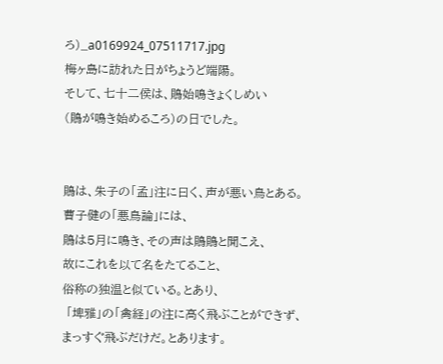ろ)_a0169924_07511717.jpg
梅ヶ島に訪れた日がちょうど端陽。
そして、七十二侯は、鵙始鳴きょくしめい
(鵙が鳴き始めるころ)の日でした。


鵙は、朱子の「孟」注に曰く、声が悪い鳥とある。
曹子健の「悪鳥論」には、
鵙は5月に鳴き、その声は鵙鵙と聞こえ、
故にこれを以て名をたてること、
俗称の独温と似ている。とあり、
 「埤雅」の「禽経」の注に高く飛ぶことができず、
まっすぐ飛ぶだけだ。とあります。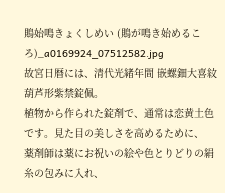鵙始鳴きょくしめい (鵙が鳴き始めるころ)_a0169924_07512582.jpg
故宮日暦には、清代光緒年間 嵌螺鈿大喜紋葫芦形紫禁錠佩。
植物から作られた錠剤で、通常は恋黄土色です。見た目の美しさを高めるために、
薬剤師は薬にお祝いの絵や色とりどりの絹糸の包みに入れ、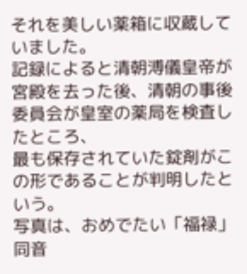それを美しい薬箱に収蔵していました。
記録によると清朝溥儀皇帝が宮殿を去った後、清朝の事後委員会が皇室の薬局を検査したところ、
最も保存されていた錠剤がこの形であることが判明したという。
写真は、おめでたい「福禄」同音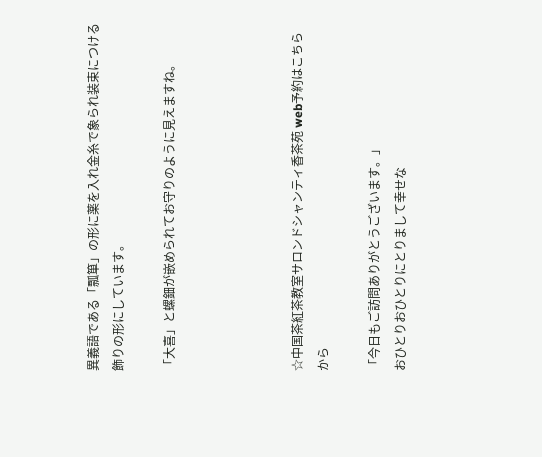異義語である「瓢箪」の形に薬を入れ金糸で象られ装束につける飾りの形にしています。

「大喜」と螺鈿が嵌められてお守りのように見えますね。




☆中国茶紅茶教室サロンドシャンティ香茶苑 web予約はこちらから

「今日もご訪問ありがとうございます。」
おひとりおひとりにとりまして幸せな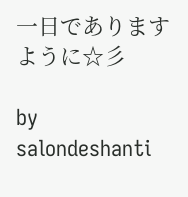一日でありますように☆彡

by salondeshanti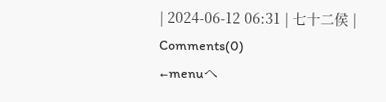| 2024-06-12 06:31 | 七十二侯 | Comments(0)
←menuへ